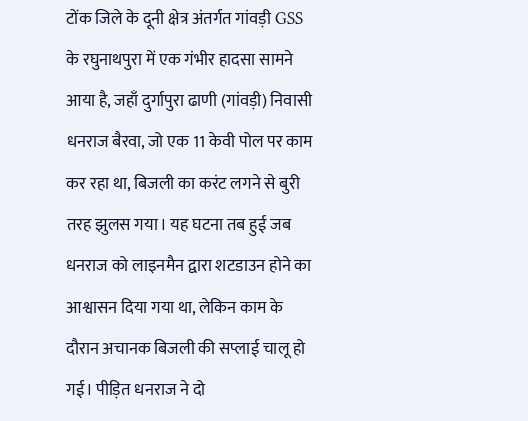टोंक जिले के दूनी क्षेत्र अंतर्गत गांवड़ी GSS के रघुनाथपुरा में एक गंभीर हादसा सामने आया है, जहाँ दुर्गापुरा ढाणी (गांवड़ी) निवासी धनराज बैरवा, जो एक 11 केवी पोल पर काम कर रहा था, बिजली का करंट लगने से बुरी तरह झुलस गया। यह घटना तब हुई जब धनराज को लाइनमैन द्वारा शटडाउन होने का आश्वासन दिया गया था, लेकिन काम के दौरान अचानक बिजली की सप्लाई चालू हो गई। पीड़ित धनराज ने दो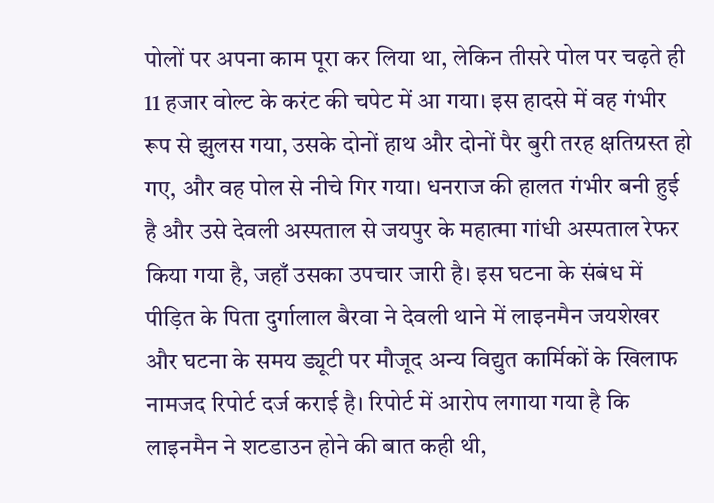पोलों पर अपना काम पूरा कर लिया था, लेकिन तीसरे पोल पर चढ़ते ही 11 हजार वोल्ट के करंट की चपेट में आ गया। इस हादसे में वह गंभीर रूप से झुलस गया, उसके दोनों हाथ और दोनों पैर बुरी तरह क्षतिग्रस्त हो गए, और वह पोल से नीचे गिर गया। धनराज की हालत गंभीर बनी हुई है और उसे देवली अस्पताल से जयपुर के महात्मा गांधी अस्पताल रेफर किया गया है, जहाँ उसका उपचार जारी है। इस घटना के संबंध में पीड़ित के पिता दुर्गालाल बैरवा ने देवली थाने में लाइनमैन जयशेखर और घटना के समय ड्यूटी पर मौजूद अन्य विद्युत कार्मिकों के खिलाफ नामजद रिपोर्ट दर्ज कराई है। रिपोर्ट में आरोप लगाया गया है कि लाइनमैन ने शटडाउन होने की बात कही थी,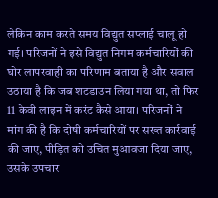लेकिन काम करते समय विद्युत सप्लाई चालू हो गई। परिजनों ने इसे विद्युत निगम कर्मचारियों की घोर लापरवाही का परिणाम बताया है और सवाल उठाया है कि जब शटडाउन लिया गया था, तो फिर 11 केवी लाइन में करंट कैसे आया। परिजनों ने मांग की है कि दोषी कर्मचारियों पर सख्त कार्रवाई की जाए, पीड़ित को उचित मुआवजा दिया जाए, उसके उपचार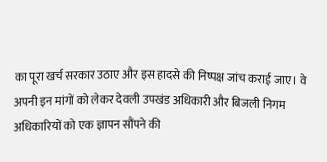का पूरा खर्च सरकार उठाए और इस हादसे की निष्पक्ष जांच कराई जाए। वे अपनी इन मांगों को लेकर देवली उपखंड अधिकारी और बिजली निगम अधिकारियों को एक ज्ञापन सौंपने की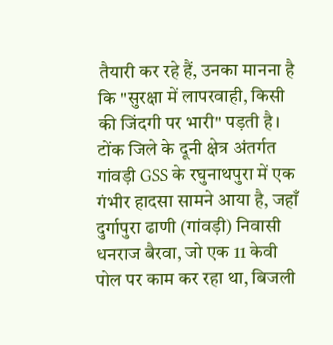तैयारी कर रहे हैं, उनका मानना है कि "सुरक्षा में लापरवाही, किसी की जिंदगी पर भारी" पड़ती है।
टोंक जिले के दूनी क्षेत्र अंतर्गत गांवड़ी GSS के रघुनाथपुरा में एक गंभीर हादसा सामने आया है, जहाँ दुर्गापुरा ढाणी (गांवड़ी) निवासी धनराज बैरवा, जो एक 11 केवी पोल पर काम कर रहा था, बिजली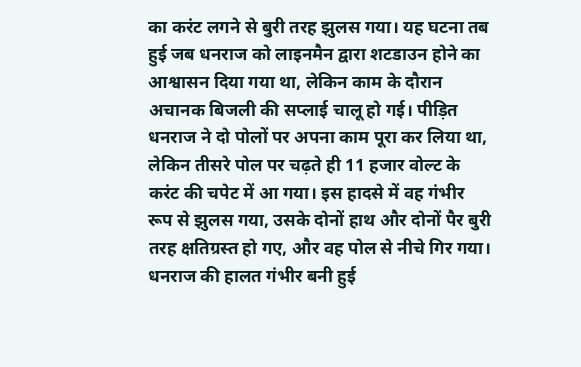का करंट लगने से बुरी तरह झुलस गया। यह घटना तब हुई जब धनराज को लाइनमैन द्वारा शटडाउन होने का आश्वासन दिया गया था, लेकिन काम के दौरान अचानक बिजली की सप्लाई चालू हो गई। पीड़ित धनराज ने दो पोलों पर अपना काम पूरा कर लिया था, लेकिन तीसरे पोल पर चढ़ते ही 11 हजार वोल्ट के करंट की चपेट में आ गया। इस हादसे में वह गंभीर रूप से झुलस गया, उसके दोनों हाथ और दोनों पैर बुरी तरह क्षतिग्रस्त हो गए, और वह पोल से नीचे गिर गया। धनराज की हालत गंभीर बनी हुई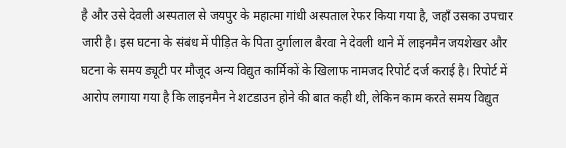है और उसे देवली अस्पताल से जयपुर के महात्मा गांधी अस्पताल रेफर किया गया है, जहाँ उसका उपचार जारी है। इस घटना के संबंध में पीड़ित के पिता दुर्गालाल बैरवा ने देवली थाने में लाइनमैन जयशेखर और घटना के समय ड्यूटी पर मौजूद अन्य विद्युत कार्मिकों के खिलाफ नामजद रिपोर्ट दर्ज कराई है। रिपोर्ट में आरोप लगाया गया है कि लाइनमैन ने शटडाउन होने की बात कही थी, लेकिन काम करते समय विद्युत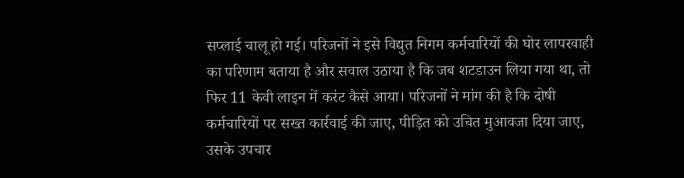सप्लाई चालू हो गई। परिजनों ने इसे विद्युत निगम कर्मचारियों की घोर लापरवाही का परिणाम बताया है और सवाल उठाया है कि जब शटडाउन लिया गया था, तो फिर 11 केवी लाइन में करंट कैसे आया। परिजनों ने मांग की है कि दोषी कर्मचारियों पर सख्त कार्रवाई की जाए, पीड़ित को उचित मुआवजा दिया जाए, उसके उपचार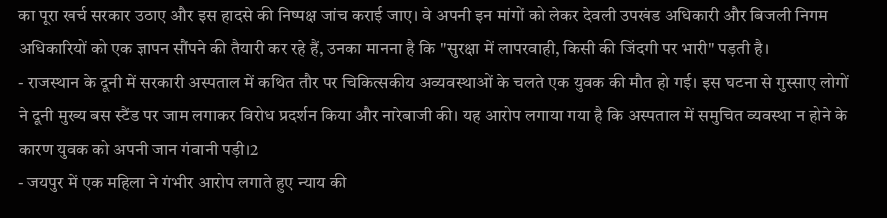का पूरा खर्च सरकार उठाए और इस हादसे की निष्पक्ष जांच कराई जाए। वे अपनी इन मांगों को लेकर देवली उपखंड अधिकारी और बिजली निगम अधिकारियों को एक ज्ञापन सौंपने की तैयारी कर रहे हैं, उनका मानना है कि "सुरक्षा में लापरवाही, किसी की जिंदगी पर भारी" पड़ती है।
- राजस्थान के दूनी में सरकारी अस्पताल में कथित तौर पर चिकित्सकीय अव्यवस्थाओं के चलते एक युवक की मौत हो गई। इस घटना से गुस्साए लोगों ने दूनी मुख्य बस स्टैंड पर जाम लगाकर विरोध प्रदर्शन किया और नारेबाजी की। यह आरोप लगाया गया है कि अस्पताल में समुचित व्यवस्था न होने के कारण युवक को अपनी जान गंवानी पड़ी।2
- जयपुर में एक महिला ने गंभीर आरोप लगाते हुए न्याय की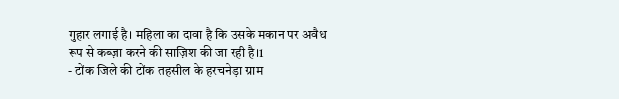गुहार लगाई है। महिला का दावा है कि उसके मकान पर अवैध रूप से कब्ज़ा करने की साज़िश की जा रही है।1
- टोंक जिले की टोंक तहसील के हरचनेड़ा ग्राम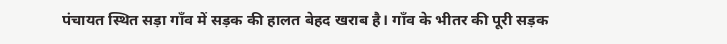पंचायत स्थित सड़ा गाँव में सड़क की हालत बेहद खराब है। गाँव के भीतर की पूरी सड़क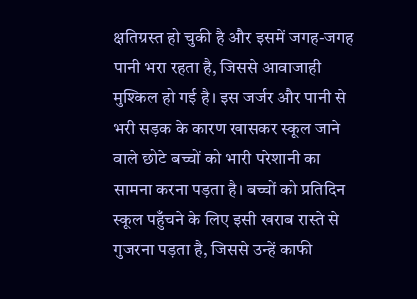क्षतिग्रस्त हो चुकी है और इसमें जगह-जगह पानी भरा रहता है, जिससे आवाजाही मुश्किल हो गई है। इस जर्जर और पानी से भरी सड़क के कारण खासकर स्कूल जाने वाले छोटे बच्चों को भारी परेशानी का सामना करना पड़ता है। बच्चों को प्रतिदिन स्कूल पहुँचने के लिए इसी खराब रास्ते से गुजरना पड़ता है, जिससे उन्हें काफी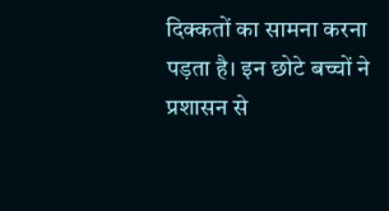दिक्कतों का सामना करना पड़ता है। इन छोटे बच्चों ने प्रशासन से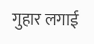गुहार लगाई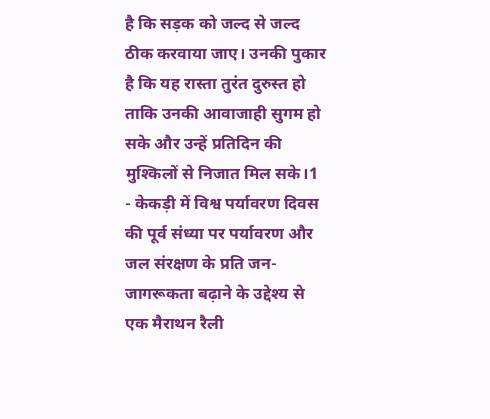है कि सड़क को जल्द से जल्द ठीक करवाया जाए। उनकी पुकार है कि यह रास्ता तुरंत दुरुस्त हो ताकि उनकी आवाजाही सुगम हो सके और उन्हें प्रतिदिन की मुश्किलों से निजात मिल सके।1
- केकड़ी में विश्व पर्यावरण दिवस की पूर्व संध्या पर पर्यावरण और जल संरक्षण के प्रति जन-जागरूकता बढ़ाने के उद्देश्य से एक मैराथन रैली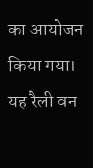का आयोजन किया गया। यह रैली वन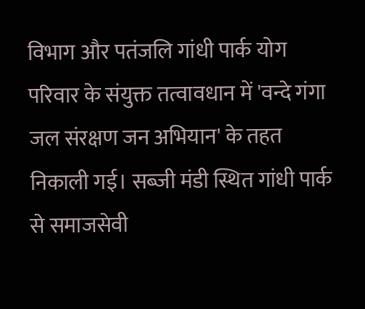विभाग और पतंजलि गांधी पार्क योग परिवार के संयुक्त तत्वावधान में 'वन्दे गंगा जल संरक्षण जन अभियान' के तहत निकाली गई। सब्जी मंडी स्थित गांधी पार्क से समाजसेवी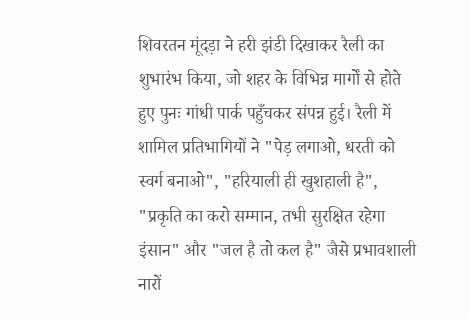शिवरतन मूंदड़ा ने हरी झंडी दिखाकर रैली का शुभारंभ किया, जो शहर के विभिन्न मार्गों से होते हुए पुनः गांधी पार्क पहुँचकर संपन्न हुई। रैली में शामिल प्रतिभागियों ने "पेड़ लगाओ, धरती को स्वर्ग बनाओ", "हरियाली ही खुशहाली है", "प्रकृति का करो सम्मान, तभी सुरक्षित रहेगा इंसान" और "जल है तो कल है" जैसे प्रभावशाली नारों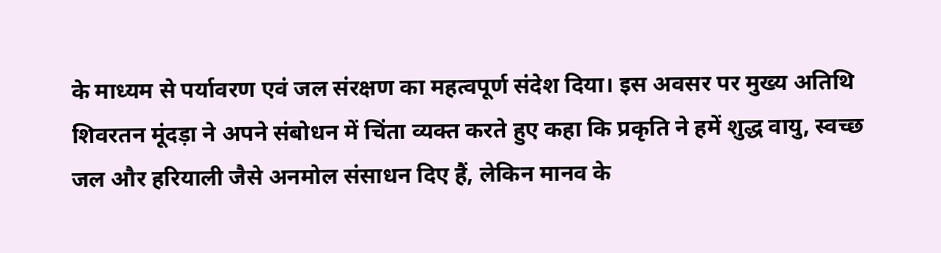के माध्यम से पर्यावरण एवं जल संरक्षण का महत्वपूर्ण संदेश दिया। इस अवसर पर मुख्य अतिथि शिवरतन मूंदड़ा ने अपने संबोधन में चिंता व्यक्त करते हुए कहा कि प्रकृति ने हमें शुद्ध वायु, स्वच्छ जल और हरियाली जैसे अनमोल संसाधन दिए हैं, लेकिन मानव के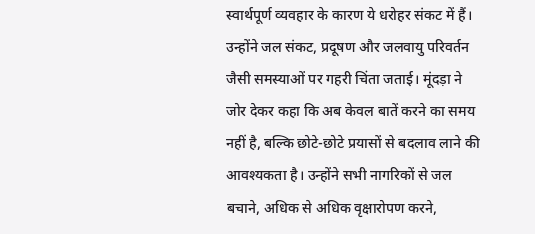स्वार्थपूर्ण व्यवहार के कारण ये धरोहर संकट में हैं। उन्होंने जल संकट, प्रदूषण और जलवायु परिवर्तन जैसी समस्याओं पर गहरी चिंता जताई। मूंदड़ा ने जोर देकर कहा कि अब केवल बातें करने का समय नहीं है, बल्कि छोटे-छोटे प्रयासों से बदलाव लाने की आवश्यकता है। उन्होंने सभी नागरिकों से जल बचाने, अधिक से अधिक वृक्षारोपण करने,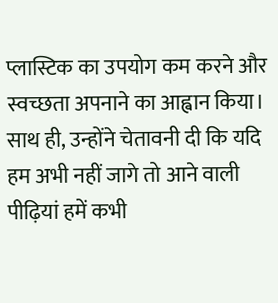प्लास्टिक का उपयोग कम करने और स्वच्छता अपनाने का आह्वान किया। साथ ही, उन्होंने चेतावनी दी कि यदि हम अभी नहीं जागे तो आने वाली पीढ़ियां हमें कभी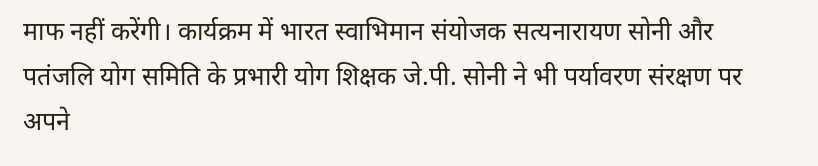माफ नहीं करेंगी। कार्यक्रम में भारत स्वाभिमान संयोजक सत्यनारायण सोनी और पतंजलि योग समिति के प्रभारी योग शिक्षक जे.पी. सोनी ने भी पर्यावरण संरक्षण पर अपने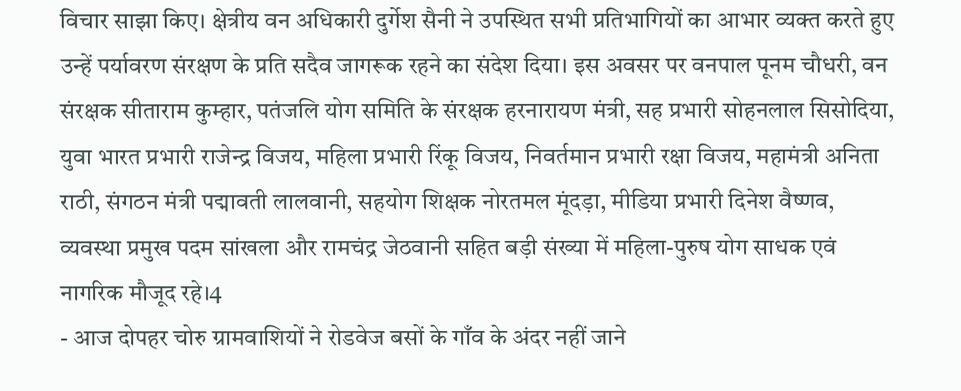विचार साझा किए। क्षेत्रीय वन अधिकारी दुर्गेश सैनी ने उपस्थित सभी प्रतिभागियों का आभार व्यक्त करते हुए उन्हें पर्यावरण संरक्षण के प्रति सदैव जागरूक रहने का संदेश दिया। इस अवसर पर वनपाल पूनम चौधरी, वन संरक्षक सीताराम कुम्हार, पतंजलि योग समिति के संरक्षक हरनारायण मंत्री, सह प्रभारी सोहनलाल सिसोदिया, युवा भारत प्रभारी राजेन्द्र विजय, महिला प्रभारी रिंकू विजय, निवर्तमान प्रभारी रक्षा विजय, महामंत्री अनिता राठी, संगठन मंत्री पद्मावती लालवानी, सहयोग शिक्षक नोरतमल मूंदड़ा, मीडिया प्रभारी दिनेश वैष्णव, व्यवस्था प्रमुख पदम सांखला और रामचंद्र जेठवानी सहित बड़ी संख्या में महिला-पुरुष योग साधक एवं नागरिक मौजूद रहे।4
- आज दोपहर चोरु ग्रामवाशियों ने रोडवेज बसों के गाँव के अंदर नहीं जाने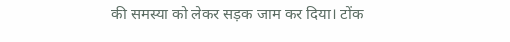की समस्या को लेकर सड़क जाम कर दिया। टोंक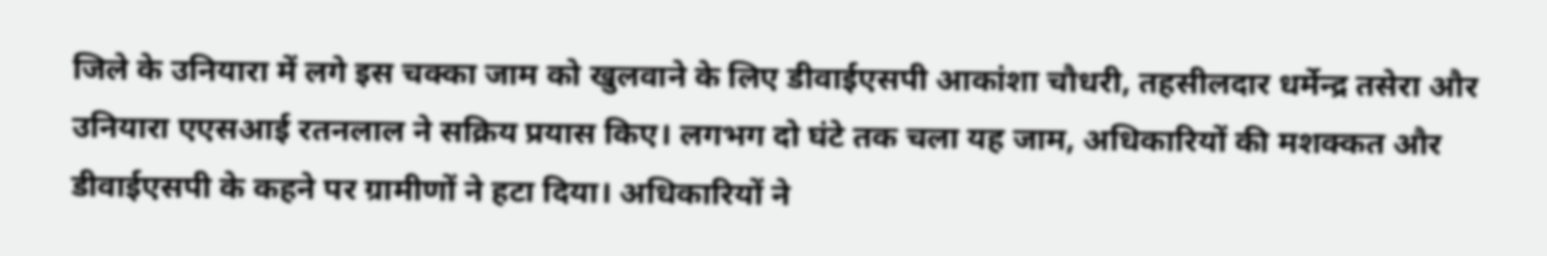जिले के उनियारा में लगे इस चक्का जाम को खुलवाने के लिए डीवाईएसपी आकांशा चौधरी, तहसीलदार धर्मेन्द्र तसेरा और उनियारा एएसआई रतनलाल ने सक्रिय प्रयास किए। लगभग दो घंटे तक चला यह जाम, अधिकारियों की मशक्कत और डीवाईएसपी के कहने पर ग्रामीणों ने हटा दिया। अधिकारियों ने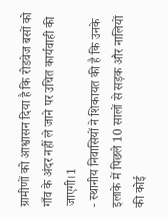ग्रामीणों को आश्वासन दिया है कि रोडवेज बसों को गाँव के अंदर नहीं ले जाने पर उचित कार्यवाही की जाएगी।1
- स्थानीय निवासियों ने शिकायत की है कि उनके इलाके में पिछले 10 सालों से सड़क और नालियों की कोई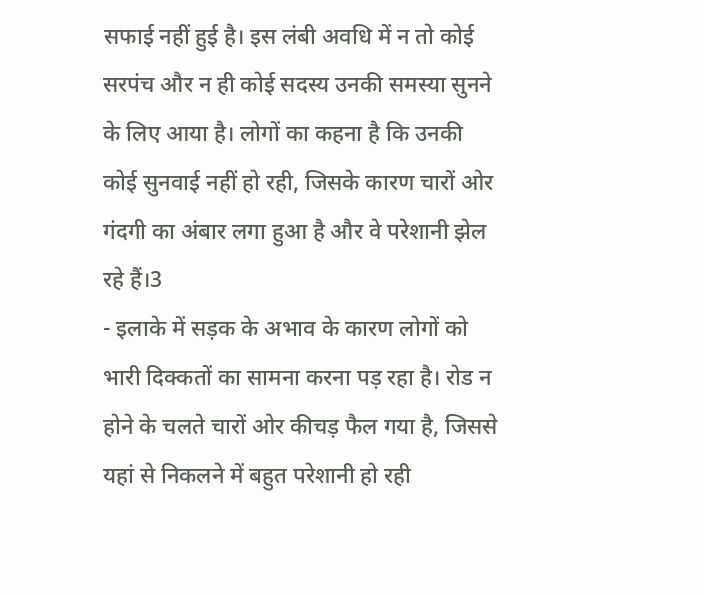सफाई नहीं हुई है। इस लंबी अवधि में न तो कोई सरपंच और न ही कोई सदस्य उनकी समस्या सुनने के लिए आया है। लोगों का कहना है कि उनकी कोई सुनवाई नहीं हो रही, जिसके कारण चारों ओर गंदगी का अंबार लगा हुआ है और वे परेशानी झेल रहे हैं।3
- इलाके में सड़क के अभाव के कारण लोगों को भारी दिक्कतों का सामना करना पड़ रहा है। रोड न होने के चलते चारों ओर कीचड़ फैल गया है, जिससे यहां से निकलने में बहुत परेशानी हो रही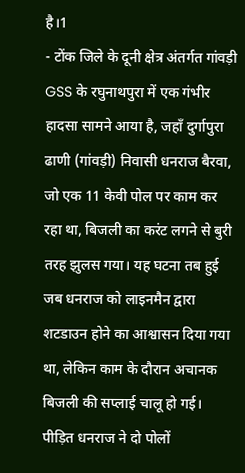है।1
- टोंक जिले के दूनी क्षेत्र अंतर्गत गांवड़ी GSS के रघुनाथपुरा में एक गंभीर हादसा सामने आया है, जहाँ दुर्गापुरा ढाणी (गांवड़ी) निवासी धनराज बैरवा, जो एक 11 केवी पोल पर काम कर रहा था, बिजली का करंट लगने से बुरी तरह झुलस गया। यह घटना तब हुई जब धनराज को लाइनमैन द्वारा शटडाउन होने का आश्वासन दिया गया था, लेकिन काम के दौरान अचानक बिजली की सप्लाई चालू हो गई। पीड़ित धनराज ने दो पोलों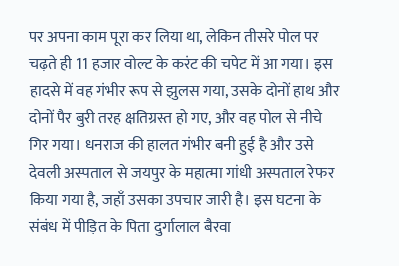पर अपना काम पूरा कर लिया था, लेकिन तीसरे पोल पर चढ़ते ही 11 हजार वोल्ट के करंट की चपेट में आ गया। इस हादसे में वह गंभीर रूप से झुलस गया, उसके दोनों हाथ और दोनों पैर बुरी तरह क्षतिग्रस्त हो गए, और वह पोल से नीचे गिर गया। धनराज की हालत गंभीर बनी हुई है और उसे देवली अस्पताल से जयपुर के महात्मा गांधी अस्पताल रेफर किया गया है, जहाँ उसका उपचार जारी है। इस घटना के संबंध में पीड़ित के पिता दुर्गालाल बैरवा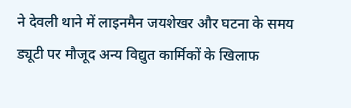ने देवली थाने में लाइनमैन जयशेखर और घटना के समय ड्यूटी पर मौजूद अन्य विद्युत कार्मिकों के खिलाफ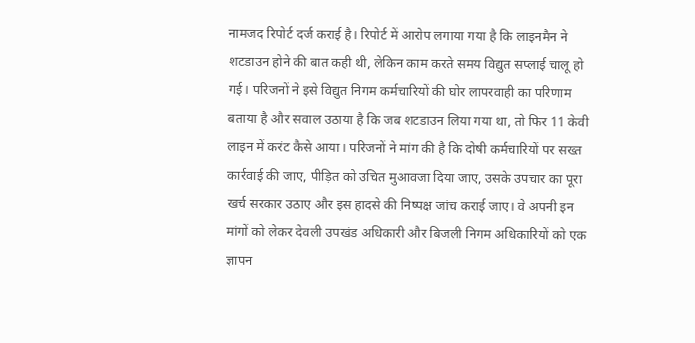नामजद रिपोर्ट दर्ज कराई है। रिपोर्ट में आरोप लगाया गया है कि लाइनमैन ने शटडाउन होने की बात कही थी, लेकिन काम करते समय विद्युत सप्लाई चालू हो गई। परिजनों ने इसे विद्युत निगम कर्मचारियों की घोर लापरवाही का परिणाम बताया है और सवाल उठाया है कि जब शटडाउन लिया गया था, तो फिर 11 केवी लाइन में करंट कैसे आया। परिजनों ने मांग की है कि दोषी कर्मचारियों पर सख्त कार्रवाई की जाए, पीड़ित को उचित मुआवजा दिया जाए, उसके उपचार का पूरा खर्च सरकार उठाए और इस हादसे की निष्पक्ष जांच कराई जाए। वे अपनी इन मांगों को लेकर देवली उपखंड अधिकारी और बिजली निगम अधिकारियों को एक ज्ञापन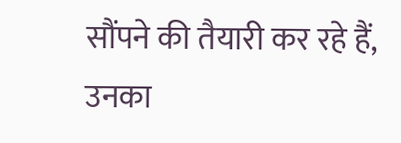सौंपने की तैयारी कर रहे हैं, उनका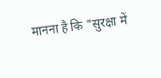मानना है कि "सुरक्षा में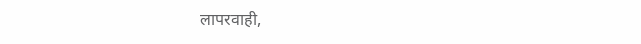लापरवाही,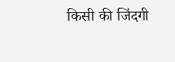किसी की जिंदगी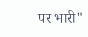पर भारी"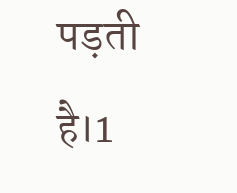पड़ती है।1